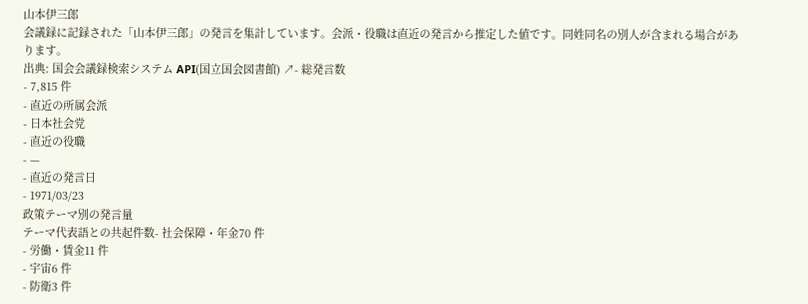山本伊三郎
会議録に記録された「山本伊三郎」の発言を集計しています。会派・役職は直近の発言から推定した値です。同姓同名の別人が含まれる場合があります。
出典: 国会会議録検索システム API(国立国会図書館) ↗- 総発言数
- 7,815 件
- 直近の所属会派
- 日本社会党
- 直近の役職
- —
- 直近の発言日
- 1971/03/23
政策テーマ別の発言量
テーマ代表語との共起件数- 社会保障・年金70 件
- 労働・賃金11 件
- 宇宙6 件
- 防衛3 件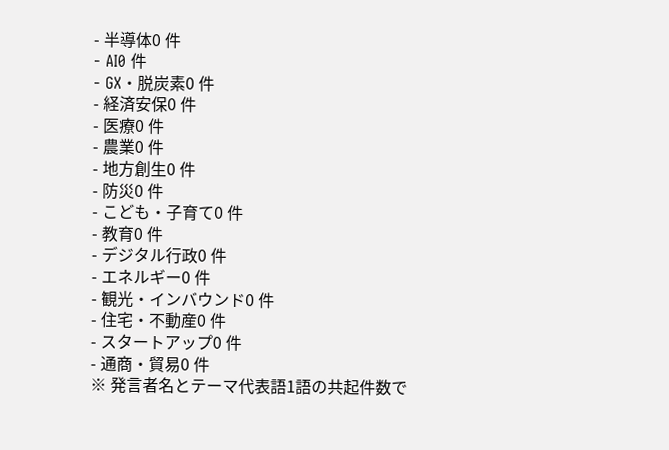- 半導体0 件
- AI0 件
- GX・脱炭素0 件
- 経済安保0 件
- 医療0 件
- 農業0 件
- 地方創生0 件
- 防災0 件
- こども・子育て0 件
- 教育0 件
- デジタル行政0 件
- エネルギー0 件
- 観光・インバウンド0 件
- 住宅・不動産0 件
- スタートアップ0 件
- 通商・貿易0 件
※ 発言者名とテーマ代表語1語の共起件数で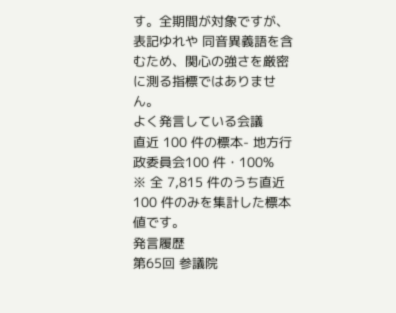す。全期間が対象ですが、表記ゆれや 同音異義語を含むため、関心の強さを厳密に測る指標ではありません。
よく発言している会議
直近 100 件の標本- 地方行政委員会100 件・100%
※ 全 7,815 件のうち直近 100 件のみを集計した標本値です。
発言履歴
第65回 参議院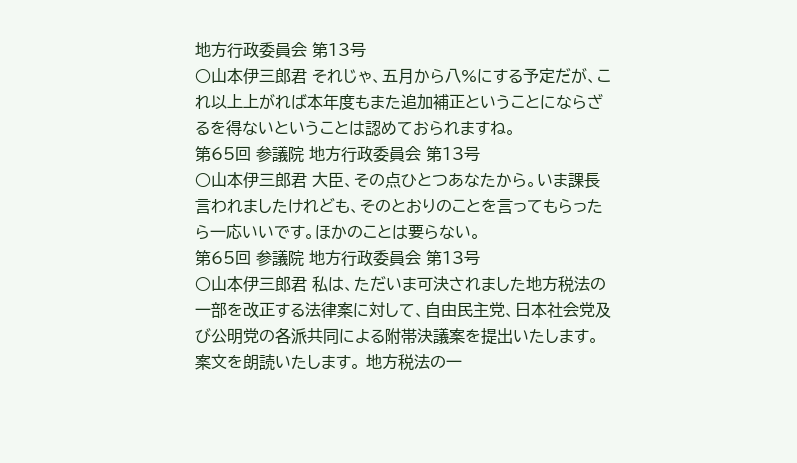地方行政委員会 第13号
○山本伊三郎君 それじゃ、五月から八%にする予定だが、これ以上上がれば本年度もまた追加補正ということにならざるを得ないということは認めておられますね。
第65回 参議院 地方行政委員会 第13号
○山本伊三郎君 大臣、その点ひとつあなたから。いま課長言われましたけれども、そのとおりのことを言ってもらったら一応いいです。ほかのことは要らない。
第65回 参議院 地方行政委員会 第13号
○山本伊三郎君 私は、ただいま可決されました地方税法の一部を改正する法律案に対して、自由民主党、日本社会党及び公明党の各派共同による附帯決議案を提出いたします。 案文を朗読いたします。 地方税法の一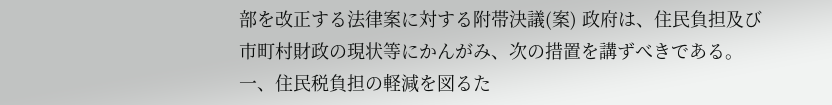部を改正する法律案に対する附帯決議(案) 政府は、住民負担及び市町村財政の現状等にかんがみ、次の措置を講ずべきである。 一、住民税負担の軽減を図るた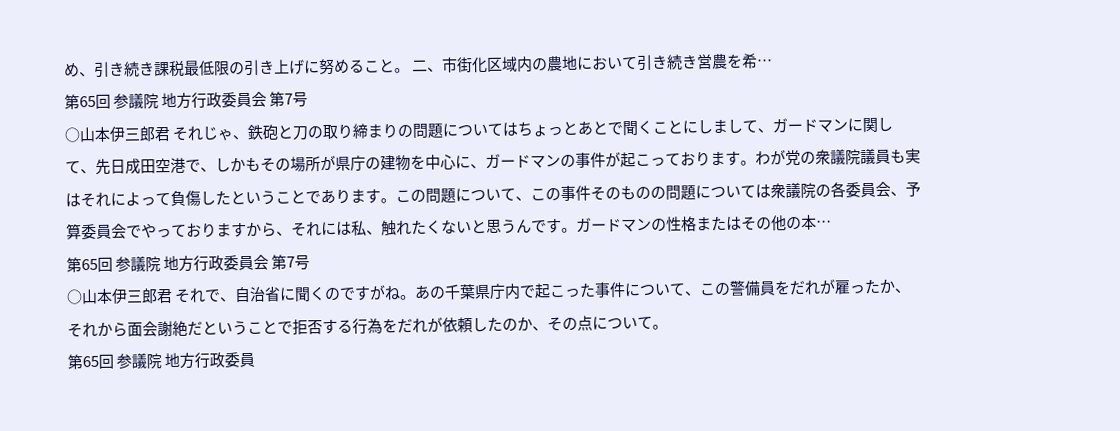め、引き続き課税最低限の引き上げに努めること。 二、市街化区域内の農地において引き続き営農を希…
第65回 参議院 地方行政委員会 第7号
○山本伊三郎君 それじゃ、鉄砲と刀の取り締まりの問題についてはちょっとあとで聞くことにしまして、ガードマンに関して、先日成田空港で、しかもその場所が県庁の建物を中心に、ガードマンの事件が起こっております。わが党の衆議院議員も実はそれによって負傷したということであります。この問題について、この事件そのものの問題については衆議院の各委員会、予算委員会でやっておりますから、それには私、触れたくないと思うんです。ガードマンの性格またはその他の本…
第65回 参議院 地方行政委員会 第7号
○山本伊三郎君 それで、自治省に聞くのですがね。あの千葉県庁内で起こった事件について、この警備員をだれが雇ったか、それから面会謝絶だということで拒否する行為をだれが依頼したのか、その点について。
第65回 参議院 地方行政委員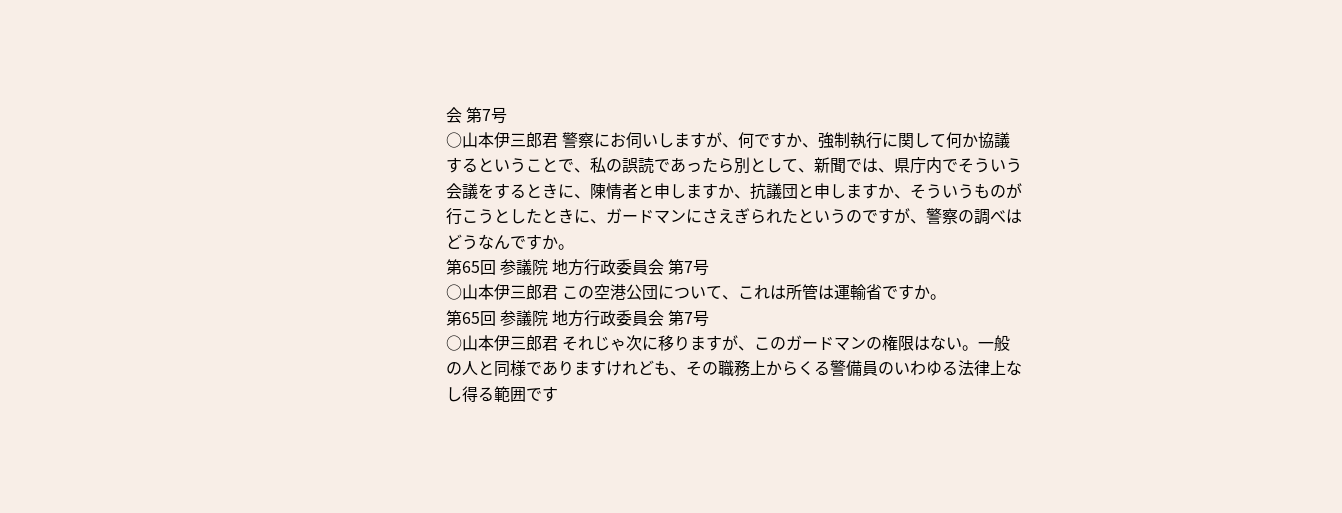会 第7号
○山本伊三郎君 警察にお伺いしますが、何ですか、強制執行に関して何か協議するということで、私の誤読であったら別として、新聞では、県庁内でそういう会議をするときに、陳情者と申しますか、抗議団と申しますか、そういうものが行こうとしたときに、ガードマンにさえぎられたというのですが、警察の調べはどうなんですか。
第65回 参議院 地方行政委員会 第7号
○山本伊三郎君 この空港公団について、これは所管は運輸省ですか。
第65回 参議院 地方行政委員会 第7号
○山本伊三郎君 それじゃ次に移りますが、このガードマンの権限はない。一般の人と同様でありますけれども、その職務上からくる警備員のいわゆる法律上なし得る範囲です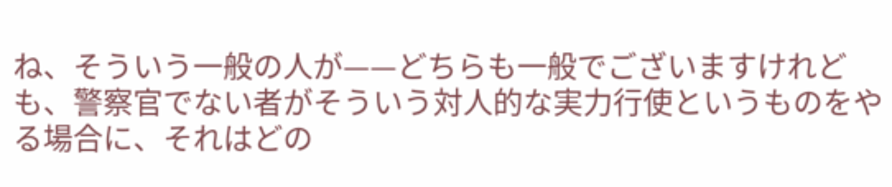ね、そういう一般の人が——どちらも一般でございますけれども、警察官でない者がそういう対人的な実力行使というものをやる場合に、それはどの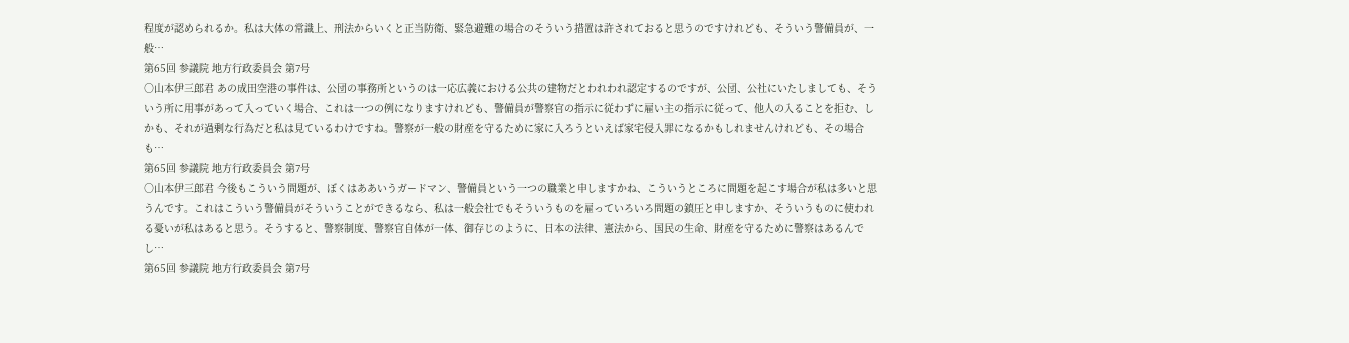程度が認められるか。私は大体の常識上、刑法からいくと正当防衛、緊急避難の場合のそういう措置は許されておると思うのですけれども、そういう警備員が、一般…
第65回 参議院 地方行政委員会 第7号
○山本伊三郎君 あの成田空港の事件は、公団の事務所というのは一応広義における公共の建物だとわれわれ認定するのですが、公団、公社にいたしましても、そういう所に用事があって入っていく場合、これは一つの例になりますけれども、警備員が警察官の指示に従わずに雇い主の指示に従って、他人の入ることを拒む、しかも、それが過剰な行為だと私は見ているわけですね。警察が一般の財産を守るために家に入ろうといえば家宅侵入罪になるかもしれませんけれども、その場合も…
第65回 参議院 地方行政委員会 第7号
○山本伊三郎君 今後もこういう問題が、ぼくはああいうガードマン、警備員という一つの職業と申しますかね、こういうところに問題を起こす場合が私は多いと思うんです。これはこういう警備員がそういうことができるなら、私は一般会社でもそういうものを雇っていろいろ問題の鎮圧と申しますか、そういうものに使われる憂いが私はあると思う。そうすると、警察制度、警察官自体が一体、御存じのように、日本の法律、憲法から、国民の生命、財産を守るために警察はあるんでし…
第65回 参議院 地方行政委員会 第7号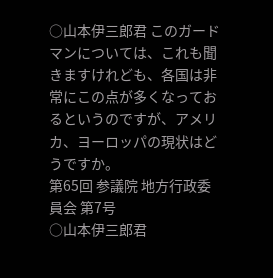○山本伊三郎君 このガードマンについては、これも聞きますけれども、各国は非常にこの点が多くなっておるというのですが、アメリカ、ヨーロッパの現状はどうですか。
第65回 参議院 地方行政委員会 第7号
○山本伊三郎君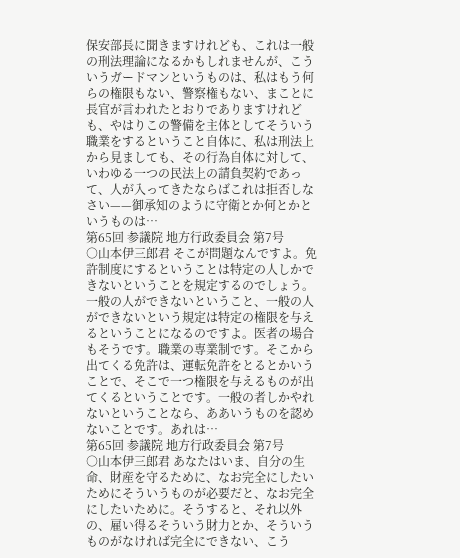保安部長に聞きますけれども、これは一般の刑法理論になるかもしれませんが、こういうガードマンというものは、私はもう何らの権限もない、警察権もない、まことに長官が言われたとおりでありますけれども、やはりこの警備を主体としてそういう職業をするということ自体に、私は刑法上から見ましても、その行為自体に対して、いわゆる一つの民法上の請負契約であって、人が入ってきたならばこれは拒否しなさい——御承知のように守衛とか何とかというものは…
第65回 参議院 地方行政委員会 第7号
○山本伊三郎君 そこが問題なんですよ。免許制度にするということは特定の人しかできないということを規定するのでしょう。一般の人ができないということ、一般の人ができないという規定は特定の権限を与えるということになるのですよ。医者の場合もそうです。職業の専業制です。そこから出てくる免許は、運転免許をとるとかいうことで、そこで一つ権限を与えるものが出てくるということです。一般の者しかやれないということなら、ああいうものを認めないことです。あれは…
第65回 参議院 地方行政委員会 第7号
○山本伊三郎君 あなたはいま、自分の生命、財産を守るために、なお完全にしたいためにそういうものが必要だと、なお完全にしたいために。そうすると、それ以外の、雇い得るそういう財力とか、そういうものがなければ完全にできない、こう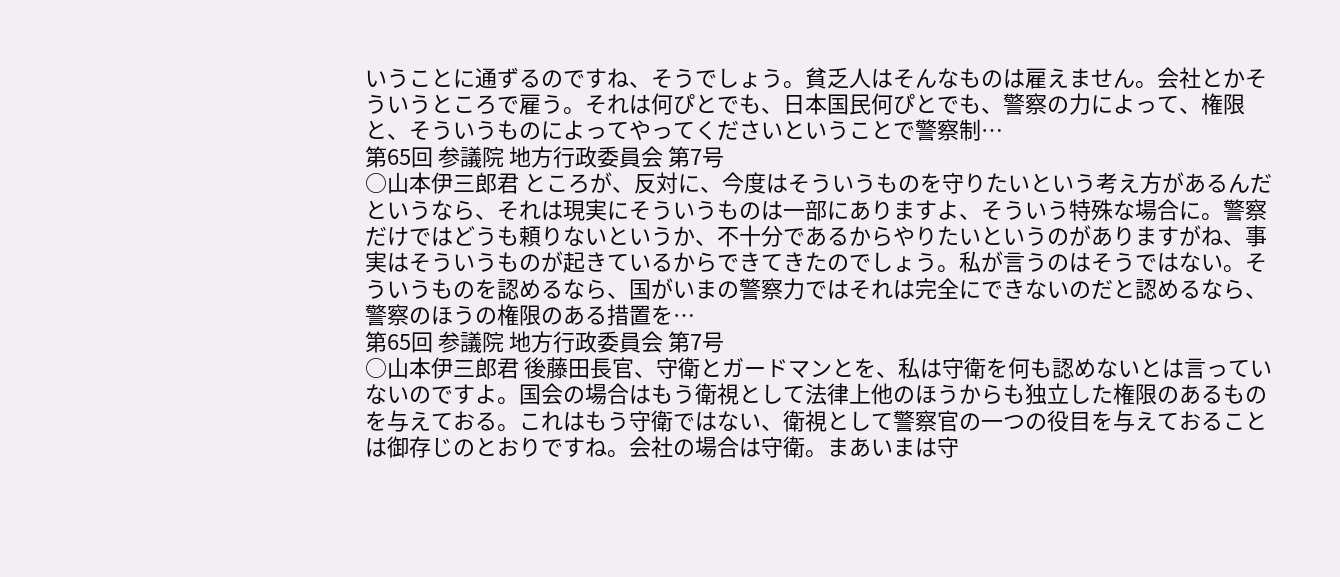いうことに通ずるのですね、そうでしょう。貧乏人はそんなものは雇えません。会社とかそういうところで雇う。それは何ぴとでも、日本国民何ぴとでも、警察の力によって、権限と、そういうものによってやってくださいということで警察制…
第65回 参議院 地方行政委員会 第7号
○山本伊三郎君 ところが、反対に、今度はそういうものを守りたいという考え方があるんだというなら、それは現実にそういうものは一部にありますよ、そういう特殊な場合に。警察だけではどうも頼りないというか、不十分であるからやりたいというのがありますがね、事実はそういうものが起きているからできてきたのでしょう。私が言うのはそうではない。そういうものを認めるなら、国がいまの警察力ではそれは完全にできないのだと認めるなら、警察のほうの権限のある措置を…
第65回 参議院 地方行政委員会 第7号
○山本伊三郎君 後藤田長官、守衛とガードマンとを、私は守衛を何も認めないとは言っていないのですよ。国会の場合はもう衛視として法律上他のほうからも独立した権限のあるものを与えておる。これはもう守衛ではない、衛視として警察官の一つの役目を与えておることは御存じのとおりですね。会社の場合は守衛。まあいまは守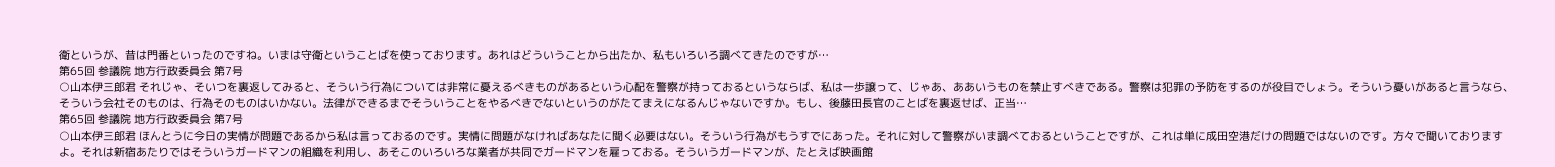衛というが、昔は門番といったのですね。いまは守衛ということばを使っております。あれはどういうことから出たか、私もいろいろ調べてきたのですが…
第65回 参議院 地方行政委員会 第7号
○山本伊三郎君 それじゃ、そいつを裏返してみると、そういう行為については非常に憂えるべきものがあるという心配を警察が持っておるというならば、私は一歩譲って、じゃあ、ああいうものを禁止すべきである。警察は犯罪の予防をするのが役目でしょう。そういう憂いがあると言うなら、そういう会社そのものは、行為そのものはいかない。法律ができるまでそういうことをやるべきでないというのがたてまえになるんじゃないですか。もし、後藤田長官のことばを裏返せば、正当…
第65回 参議院 地方行政委員会 第7号
○山本伊三郎君 ほんとうに今日の実情が問題であるから私は言っておるのです。実情に問題がなければあなたに聞く必要はない。そういう行為がもうすでにあった。それに対して警察がいま調べておるということですが、これは単に成田空港だけの問題ではないのです。方々で聞いておりますよ。それは新宿あたりではそういうガードマンの組織を利用し、あそこのいろいろな業者が共同でガードマンを雇っておる。そういうガードマンが、たとえば映画館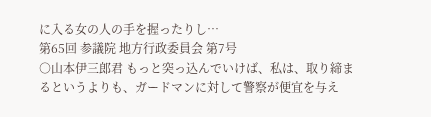に入る女の人の手を握ったりし…
第65回 参議院 地方行政委員会 第7号
○山本伊三郎君 もっと突っ込んでいけば、私は、取り締まるというよりも、ガードマンに対して警察が便宜を与え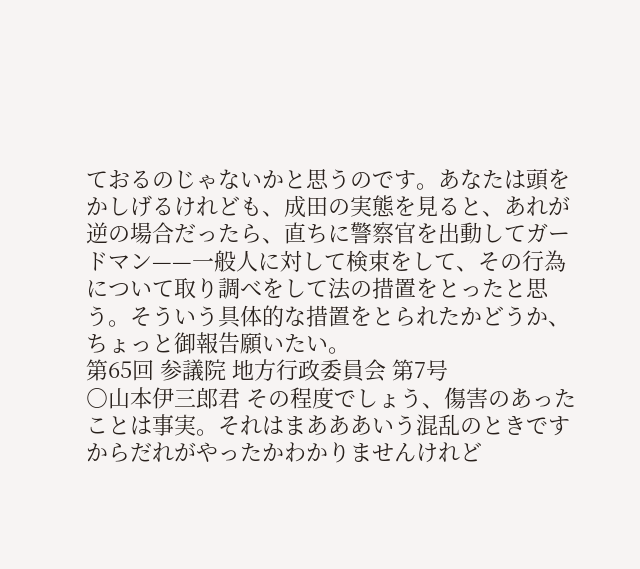ておるのじゃないかと思うのです。あなたは頭をかしげるけれども、成田の実態を見ると、あれが逆の場合だったら、直ちに警察官を出動してガードマン——一般人に対して検束をして、その行為について取り調べをして法の措置をとったと思う。そういう具体的な措置をとられたかどうか、ちょっと御報告願いたい。
第65回 参議院 地方行政委員会 第7号
○山本伊三郎君 その程度でしょう、傷害のあったことは事実。それはまあああいう混乱のときですからだれがやったかわかりませんけれど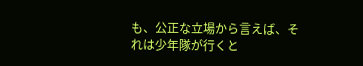も、公正な立場から言えば、それは少年隊が行くと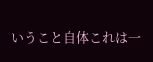いうこと自体これは一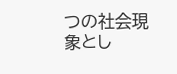つの社会現象とし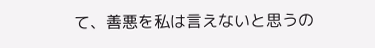て、善悪を私は言えないと思うの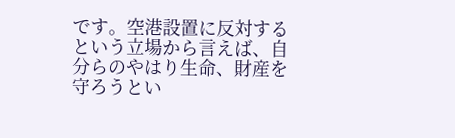です。空港設置に反対するという立場から言えば、自分らのやはり生命、財産を守ろうとい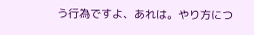う行為ですよ、あれは。やり方につ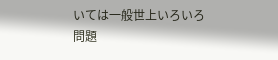いては一般世上いろいろ問題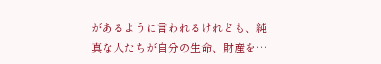があるように言われるけれども、純真な人たちが自分の生命、財産を…